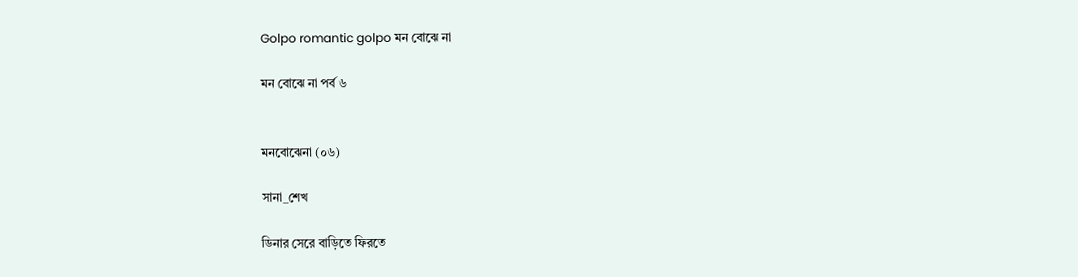Golpo romantic golpo মন বোঝে না

মন বোঝে না পর্ব ৬


মনবোঝেনা (০৬)

সানা_শেখ

ডিনার সেরে বাড়িতে ফিরতে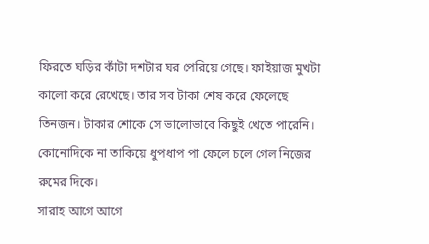ফিরতে ঘড়ির কাঁটা দশটার ঘর পেরিয়ে গেছে। ফাইয়াজ মুখটা কালো করে রেখেছে। তার সব টাকা শেষ করে ফেলেছে তিনজন। টাকার শোকে সে ভালোভাবে কিছুই খেতে পারেনি।
কোনোদিকে না তাকিয়ে ধুপধাপ পা ফেলে চলে গেল নিজের রুমের দিকে।
সারাহ আগে আগে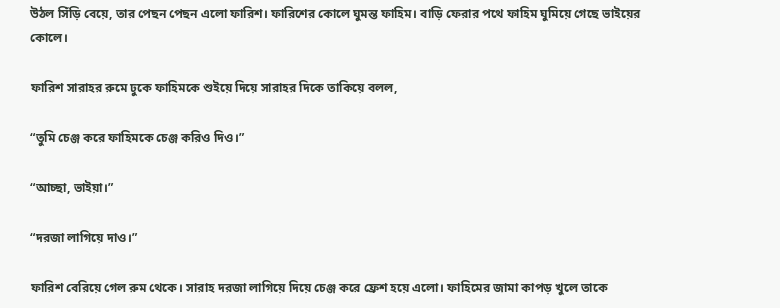উঠল সিঁড়ি বেয়ে, তার পেছন পেছন এলো ফারিশ। ফারিশের কোলে ঘুমন্ত ফাহিম। বাড়ি ফেরার পথে ফাহিম ঘুমিয়ে গেছে ভাইয়ের কোলে।

ফারিশ সারাহর রুমে ঢুকে ফাহিমকে শুইয়ে দিয়ে সারাহর দিকে তাকিয়ে বলল,

“তুমি চেঞ্জ করে ফাহিমকে চেঞ্জ করিও দিও।”

“আচ্ছা, ভাইয়া।”

“দরজা লাগিয়ে দাও।”

ফারিশ বেরিয়ে গেল রুম থেকে। সারাহ দরজা লাগিয়ে দিয়ে চেঞ্জ করে ফ্রেশ হয়ে এলো। ফাহিমের জামা কাপড় খুলে তাকে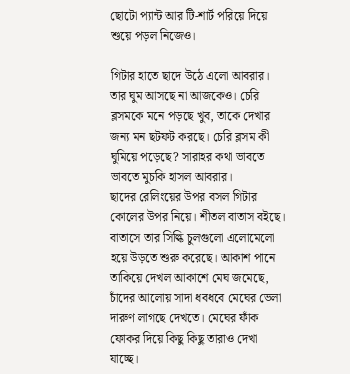ছোটো প্যান্ট আর টি-শার্ট পরিয়ে দিয়ে শুয়ে পড়ল নিজেও।

গিটার হাতে ছাদে উঠে এলো আবরার। তার ঘুম আসছে না আজকেও। চেরি ব্লসমকে মনে পড়ছে খুব, তাকে দেখার জন্য মন ছটফট করছে। চেরি ব্লসম কী ঘুমিয়ে পড়েছে? সারাহর কথা ভাবতে ভাবতে মুচকি হাসল আবরার।
ছাদের রেলিংয়ের উপর বসল গিটার কোলের উপর নিয়ে। শীতল বাতাস বইছে। বাতাসে তার সিল্কি চুলগুলো এলোমেলো হয়ে উড়তে শুরু করেছে। আকাশ পানে তাকিয়ে দেখল আকাশে মেঘ জমেছে, চাঁদের আলোয় সাদা ধবধবে মেঘের ভেলা দারুণ লাগছে দেখতে। মেঘের ফাঁক ফোকর দিয়ে কিছু কিছু তারাও দেখা যাচ্ছে।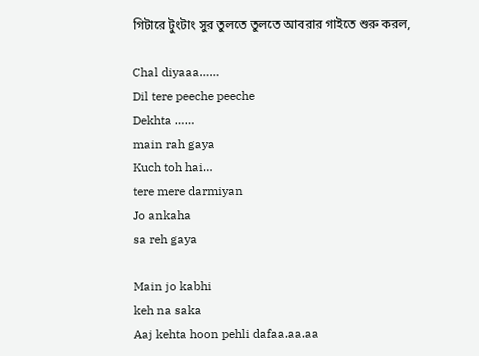গিটারে টুংটাং সুর তুলতে তুলতে আবরার গাইতে শুরু করল,

Chal diyaaa……
Dil tere peeche peeche
Dekhta ……
main rah gaya
Kuch toh hai…
tere mere darmiyan
Jo ankaha
sa reh gaya

Main jo kabhi
keh na saka
Aaj kehta hoon pehli dafaa.aa.aa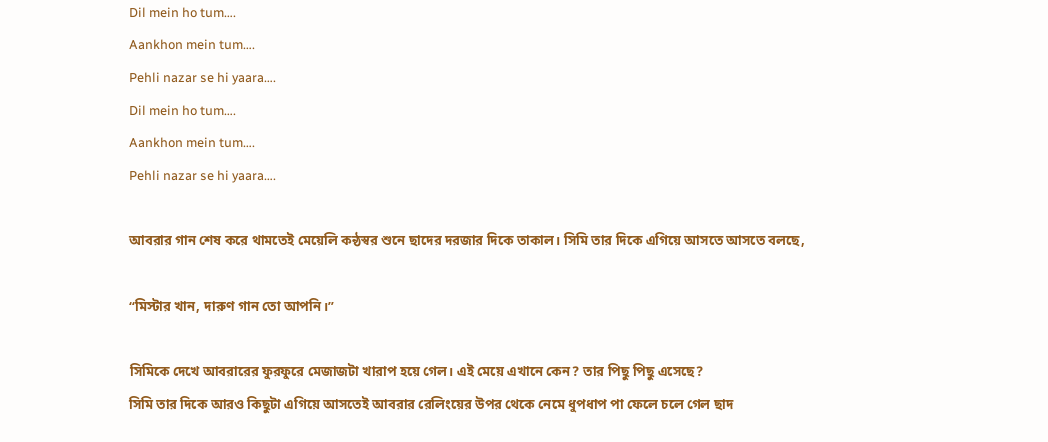Dil mein ho tum….
Aankhon mein tum….
Pehli nazar se hi yaara….
Dil mein ho tum….
Aankhon mein tum….
Pehli nazar se hi yaara….

আবরার গান শেষ করে থামতেই মেয়েলি কন্ঠস্বর শুনে ছাদের দরজার দিকে তাকাল। সিমি তার দিকে এগিয়ে আসতে আসতে বলছে,

“মিস্টার খান, দারুণ গান তো আপনি।”

সিমিকে দেখে আবরারের ফুরফুরে মেজাজটা খারাপ হয়ে গেল। এই মেয়ে এখানে কেন? তার পিছু পিছু এসেছে?
সিমি তার দিকে আরও কিছুটা এগিয়ে আসতেই আবরার রেলিংয়ের উপর থেকে নেমে ধুপধাপ পা ফেলে চলে গেল ছাদ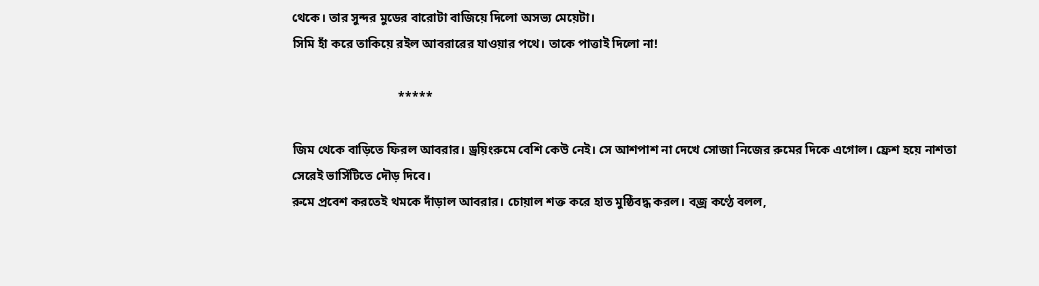থেকে। তার সুন্দর মুডের বারোটা বাজিয়ে দিলো অসভ্য মেয়েটা।
সিমি হাঁ করে তাকিয়ে রইল আবরারের যাওয়ার পথে। তাকে পাত্তাই দিলো না!

                                  *****

জিম থেকে বাড়িতে ফিরল আবরার। ড্রয়িংরুমে বেশি কেউ নেই। সে আশপাশ না দেখে সোজা নিজের রুমের দিকে এগোল। ফ্রেশ হয়ে নাশতা সেরেই ভার্সিটিতে দৌড় দিবে।
রুমে প্রবেশ করতেই থমকে দাঁড়াল আবরার। চোয়াল শক্ত করে হাত মুষ্ঠিবদ্ধ করল। বজ্র কণ্ঠে বলল,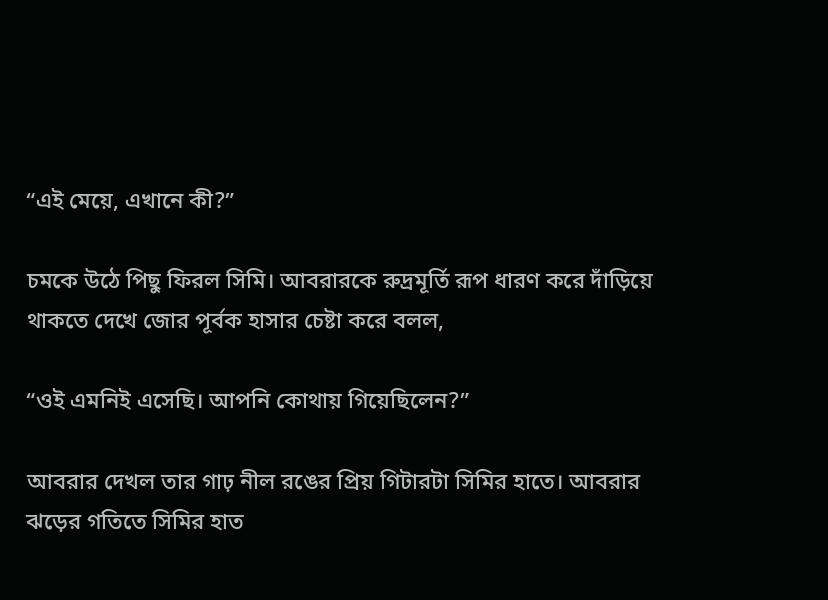“এই মেয়ে, এখানে কী?”

চমকে উঠে পিছু ফিরল সিমি। আবরারকে রুদ্রমূর্তি রূপ ধারণ করে দাঁড়িয়ে থাকতে দেখে জোর পূর্বক হাসার চেষ্টা করে বলল,

“ওই এমনিই এসেছি। আপনি কোথায় গিয়েছিলেন?”

আবরার দেখল তার গাঢ় নীল রঙের প্রিয় গিটারটা সিমির হাতে। আবরার ঝড়ের গতিতে সিমির হাত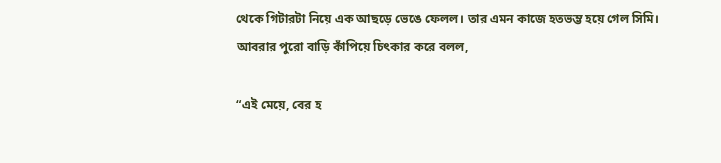থেকে গিটারটা নিয়ে এক আছড়ে ভেঙে ফেলল। তার এমন কাজে হতভম্ভ হয়ে গেল সিমি। আবরার পুরো বাড়ি কাঁপিয়ে চিৎকার করে বলল,

“এই মেয়ে, বের হ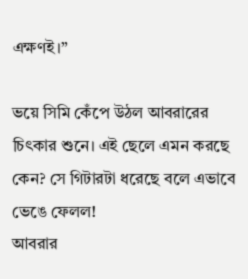এক্ষণই।”

ভয়ে সিমি কেঁপে উঠল আবরারের চিৎকার শুনে। এই ছেলে এমন করছে কেন? সে গিটারটা ধরেছে বলে এভাবে ভেঙে ফেলল!
আবরার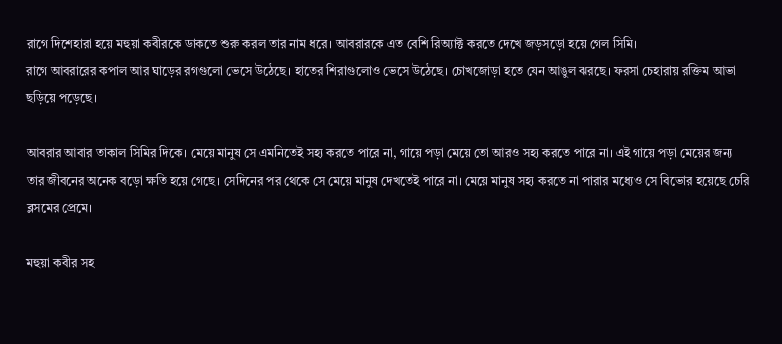রাগে দিশেহারা হয়ে মহুয়া কবীরকে ডাকতে শুরু করল তার নাম ধরে। আবরারকে এত বেশি রিঅ্যাক্ট করতে দেখে জড়সড়ো হয়ে গেল সিমি।
রাগে আবরারের কপাল আর ঘাড়ের রগগুলো ভেসে উঠেছে। হাতের শিরাগুলোও ভেসে উঠেছে। চোখজোড়া হতে যেন আঙুল ঝরছে। ফরসা চেহারায় রক্তিম আভা ছড়িয়ে পড়েছে।

আবরার আবার তাকাল সিমির দিকে। মেয়ে মানুষ সে এমনিতেই সহ্য করতে পারে না, গায়ে পড়া মেয়ে তো আরও সহ্য করতে পারে না। এই গায়ে পড়া মেয়ের জন্য তার জীবনের অনেক বড়ো ক্ষতি হয়ে গেছে। সেদিনের পর থেকে সে মেয়ে মানুষ দেখতেই পারে না। মেয়ে মানুষ সহ্য করতে না পারার মধ্যেও সে বিভোর হয়েছে চেরি ব্লসমের প্রেমে।

মহুয়া কবীর সহ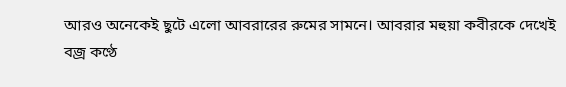আরও অনেকেই ছুটে এলো আবরারের রুমের সামনে। আবরার মহুয়া কবীরকে দেখেই বজ্র কণ্ঠে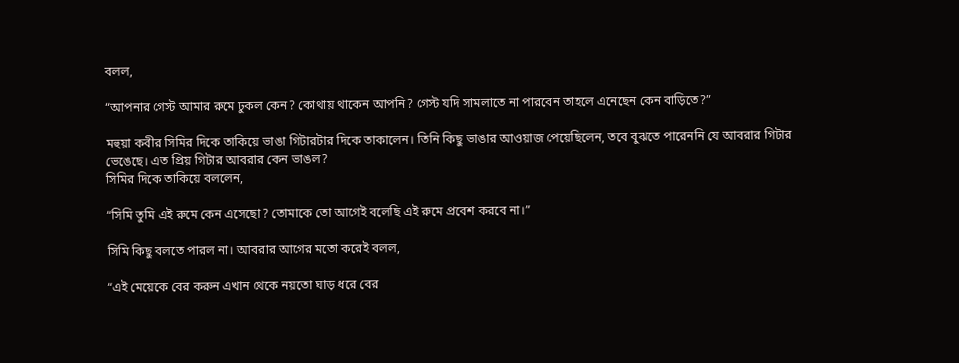বলল,

“আপনার গেস্ট আমার রুমে ঢুকল কেন? কোথায় থাকেন আপনি? গেস্ট যদি সামলাতে না পারবেন তাহলে এনেছেন কেন বাড়িতে?”

মহুয়া কবীর সিমির দিকে তাকিয়ে ভাঙা গিটারটার দিকে তাকালেন। তিনি কিছু ভাঙার আওয়াজ পেয়েছিলেন, তবে বুঝতে পারেননি যে আবরার গিটার ভেঙেছে। এত প্রিয় গিটার আবরার কেন ভাঙল?
সিমির দিকে তাকিয়ে বললেন,

“সিমি তুমি এই রুমে কেন এসেছো? তোমাকে তো আগেই বলেছি এই রুমে প্রবেশ করবে না।”

সিমি কিছু বলতে পারল না। আবরার আগের মতো করেই বলল,

“এই মেয়েকে বের করুন এখান থেকে নয়তো ঘাড় ধরে বের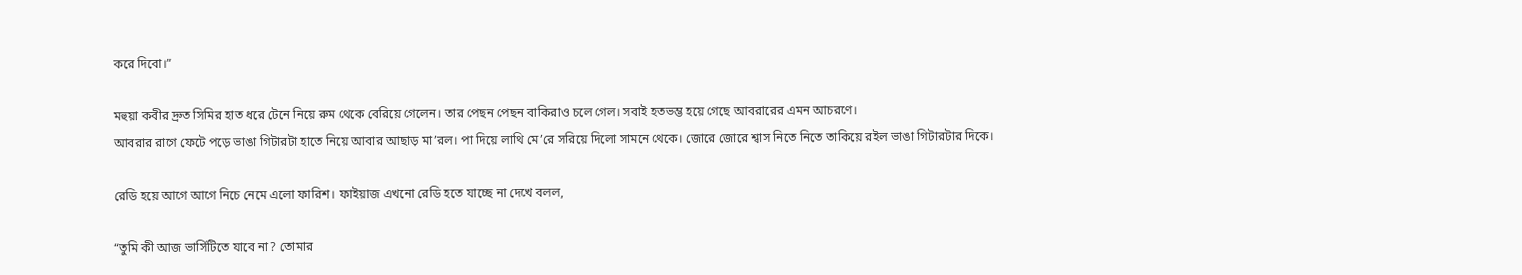করে দিবো।”

মহুয়া কবীর দ্রুত সিমির হাত ধরে টেনে নিয়ে রুম থেকে বেরিয়ে গেলেন। তার পেছন পেছন বাকিরাও চলে গেল। সবাই হতভম্ভ হয়ে গেছে আবরারের এমন আচরণে।
আবরার রাগে ফেটে পড়ে ভাঙা গিটারটা হাতে নিয়ে আবার আছাড় মা’রল। পা দিয়ে লাথি মে’রে সরিয়ে দিলো সামনে থেকে। জোরে জোরে শ্বাস নিতে নিতে তাকিয়ে রইল ভাঙা গিটারটার দিকে।

রেডি হয়ে আগে আগে নিচে নেমে এলো ফারিশ। ফাইয়াজ এখনো রেডি হতে যাচ্ছে না দেখে বলল,

“তুমি কী আজ ভার্সিটিতে যাবে না? তোমার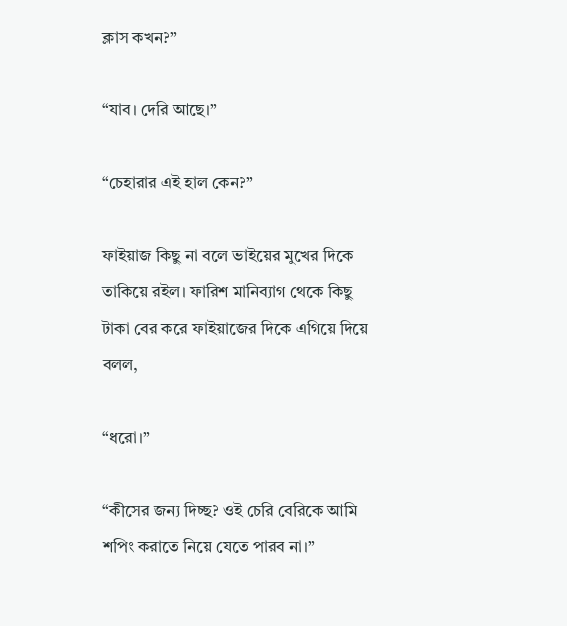ক্লাস কখন?”

“যাব। দেরি আছে।”

“চেহারার এই হাল কেন?”

ফাইয়াজ কিছু না বলে ভাইয়ের মুখের দিকে তাকিয়ে রইল। ফারিশ মানিব্যাগ থেকে কিছু টাকা বের করে ফাইয়াজের দিকে এগিয়ে দিয়ে বলল,

“ধরো।”

“কীসের জন্য দিচ্ছ? ওই চেরি বেরিকে আমি শপিং করাতে নিয়ে যেতে পারব না।”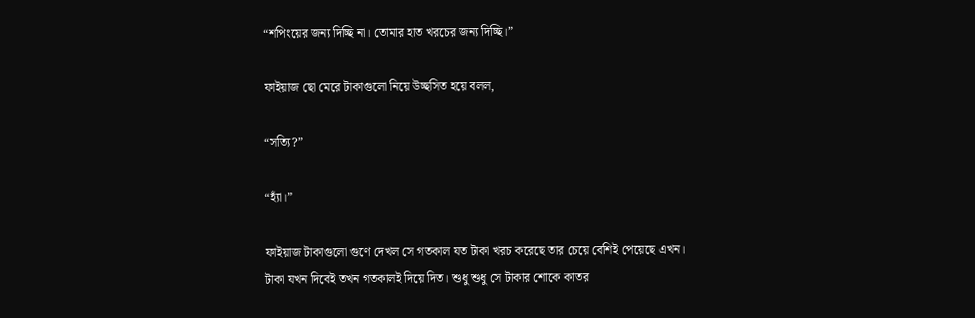“শপিংয়ের জন্য দিচ্ছি না। তোমার হাত খরচের জন্য দিচ্ছি।”

ফাইয়াজ ছো মেরে টাকাগুলো নিয়ে উচ্ছসিত হয়ে বলল,

“সত্যি?”

“হ্যাঁ।”

ফাইয়াজ টাকাগুলো গুণে দেখল সে গতকাল যত টাকা খরচ করেছে তার চেয়ে বেশিই পেয়েছে এখন।
টাকা যখন দিবেই তখন গতকালই দিয়ে দিত। শুধু শুধু সে টাকার শোকে কাতর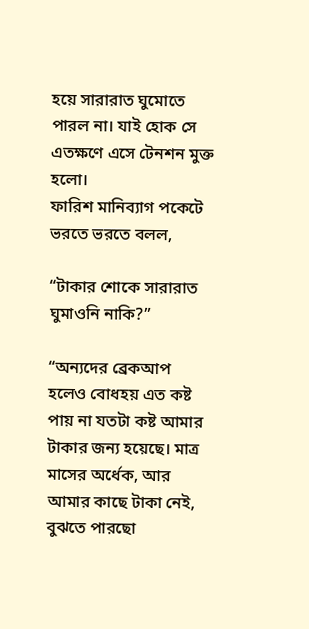হয়ে সারারাত ঘুমোতে পারল না। যাই হোক সে এতক্ষণে এসে টেনশন মুক্ত হলো।
ফারিশ মানিব্যাগ পকেটে ভরতে ভরতে বলল,

“টাকার শোকে সারারাত ঘুমাওনি নাকি?”

“অন্যদের ব্রেকআপ হলেও বোধহয় এত কষ্ট পায় না যতটা কষ্ট আমার টাকার জন্য হয়েছে। মাত্র মাসের অর্ধেক, আর আমার কাছে টাকা নেই, বুঝতে পারছো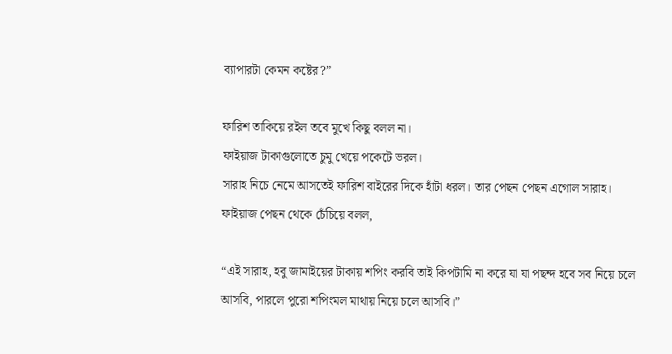ব্যাপারটা কেমন কষ্টের?”

ফারিশ তাকিয়ে রইল তবে মুখে কিছু বলল না।
ফাইয়াজ টাকাগুলোতে চুমু খেয়ে পকেটে ভরল।
সারাহ নিচে নেমে আসতেই ফারিশ বাইরের দিকে হাঁটা ধরল। তার পেছন পেছন এগোল সারাহ। ফাইয়াজ পেছন থেকে চেঁচিয়ে বলল,

“এই সারাহ, হবু জামাইয়ের টাকায় শপিং করবি তাই কিপটামি না করে যা যা পছন্দ হবে সব নিয়ে চলে আসবি, পারলে পুরো শপিংমল মাথায় নিয়ে চলে আসবি।”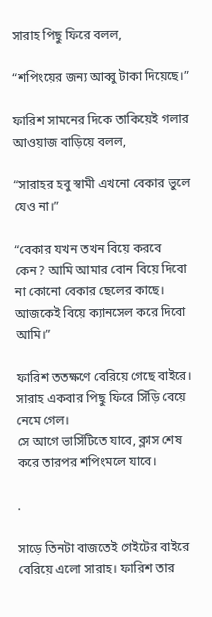সারাহ পিছু ফিরে বলল,

“শপিংয়ের জন্য আব্বু টাকা দিয়েছে।”

ফারিশ সামনের দিকে তাকিয়েই গলার আওয়াজ বাড়িয়ে বলল,

“সারাহর হবু স্বামী এখনো বেকার ভুলে যেও না।”

“বেকার যখন তখন বিয়ে করবে কেন? আমি আমার বোন বিয়ে দিবো না কোনো বেকার ছেলের কাছে। আজকেই বিয়ে ক্যানসেল করে দিবো আমি।”

ফারিশ ততক্ষণে বেরিয়ে গেছে বাইরে। সারাহ একবার পিছু ফিরে সিঁড়ি বেয়ে নেমে গেল।
সে আগে ভার্সিটিতে যাবে, ক্লাস শেষ করে তারপর শপিংমলে যাবে।

.

সাড়ে তিনটা বাজতেই গেইটের বাইরে বেরিয়ে এলো সারাহ। ফারিশ তার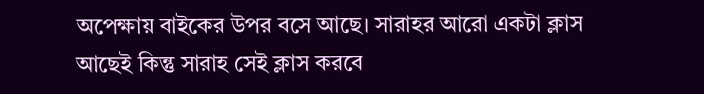অপেক্ষায় বাইকের উপর বসে আছে। সারাহর আরো একটা ক্লাস আছেই কিন্তু সারাহ সেই ক্লাস করবে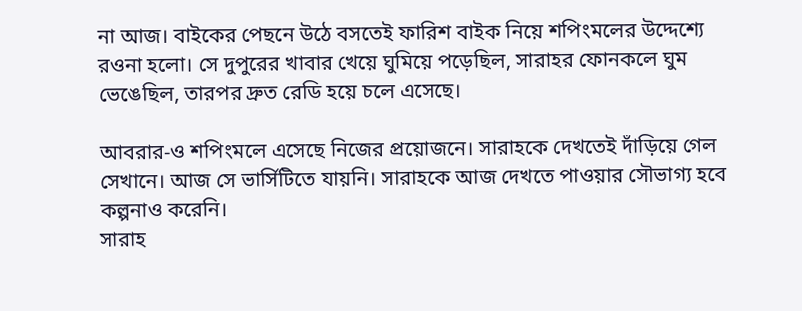না আজ। বাইকের পেছনে উঠে বসতেই ফারিশ বাইক নিয়ে শপিংমলের উদ্দেশ্যে রওনা হলো। সে দুপুরের খাবার খেয়ে ঘুমিয়ে পড়েছিল, সারাহর ফোনকলে ঘুম ভেঙেছিল, তারপর দ্রুত রেডি হয়ে চলে এসেছে।

আবরার-ও শপিংমলে এসেছে নিজের প্রয়োজনে। সারাহকে দেখতেই দাঁড়িয়ে গেল সেখানে। আজ সে ভার্সিটিতে যায়নি। সারাহকে আজ দেখতে পাওয়ার সৌভাগ্য হবে কল্পনাও করেনি।
সারাহ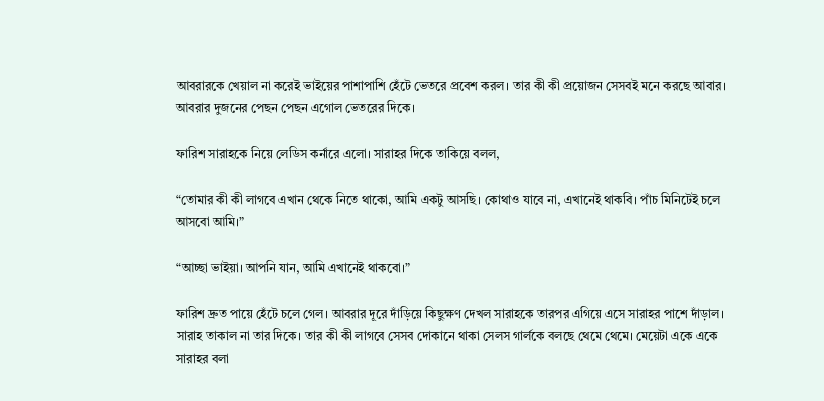আবরারকে খেয়াল না করেই ভাইয়ের পাশাপাশি হেঁটে ভেতরে প্রবেশ করল। তার কী কী প্রয়োজন সেসবই মনে করছে আবার।
আবরার দুজনের পেছন পেছন এগোল ভেতরের দিকে।

ফারিশ সারাহকে নিয়ে লেডিস কর্নারে এলো। সারাহর দিকে তাকিয়ে বলল,

“তোমার কী কী লাগবে এখান থেকে নিতে থাকো, আমি একটু আসছি। কোথাও যাবে না, এখানেই থাকবি। পাঁচ মিনিটেই চলে আসবো আমি।”

“আচ্ছা ভাইয়া। আপনি যান, আমি এখানেই থাকবো।”

ফারিশ দ্রুত পায়ে হেঁটে চলে গেল। আবরার দূরে দাঁড়িয়ে কিছুক্ষণ দেখল সারাহকে তারপর এগিয়ে এসে সারাহর পাশে দাঁড়াল। সারাহ তাকাল না তার দিকে। তার কী কী লাগবে সেসব দোকানে থাকা সেলস গার্লকে বলছে থেমে থেমে। মেয়েটা একে একে সারাহর বলা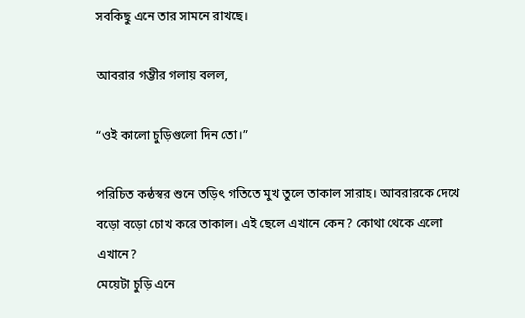সবকিছু এনে তার সামনে রাখছে।

আবরার গম্ভীর গলায় বলল,

“ওই কালো চুড়িগুলো দিন তো।”

পরিচিত কন্ঠস্বর শুনে তড়িৎ গতিতে মুখ তুলে তাকাল সারাহ। আবরারকে দেখে বড়ো বড়ো চোখ করে তাকাল। এই ছেলে এখানে কেন? কোথা থেকে এলো এখানে?
মেয়েটা চুড়ি এনে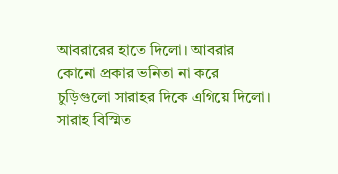আবরারের হাতে দিলো। আবরার কোনো প্রকার ভনিতা না করে চুড়িগুলো সারাহর দিকে এগিয়ে দিলো। সারাহ বিস্মিত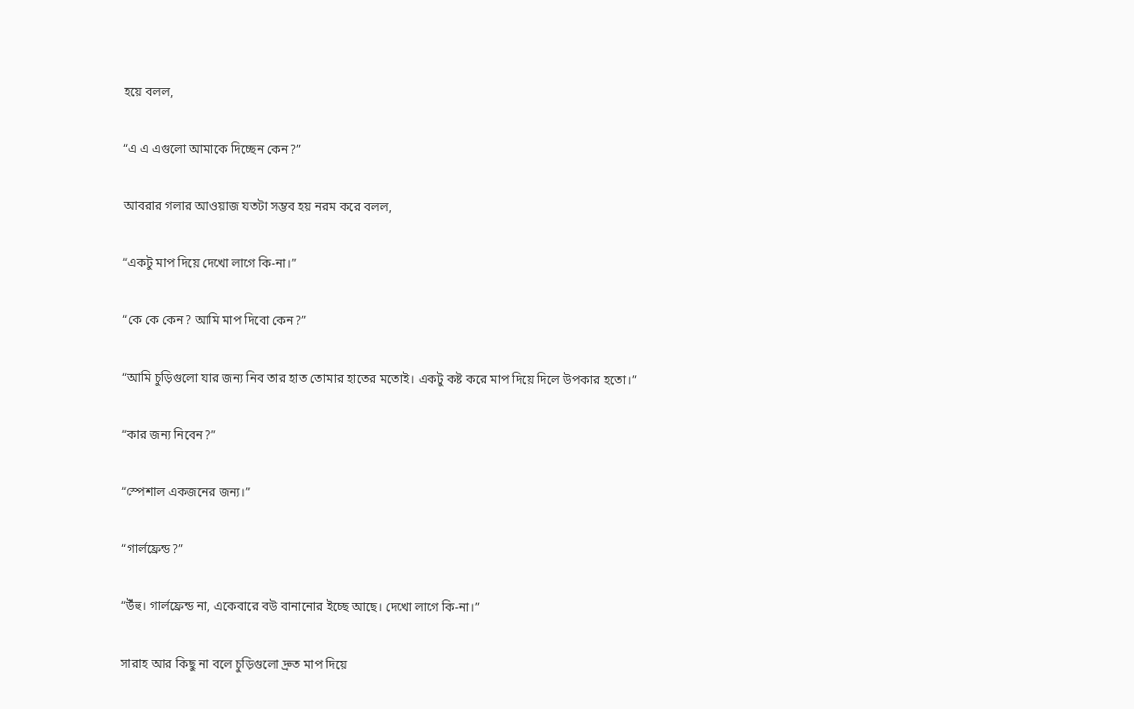হয়ে বলল,

“এ এ এগুলো আমাকে দিচ্ছেন কেন?”

আবরার গলার আওয়াজ যতটা সম্ভব হয় নরম করে বলল,

“একটু মাপ দিয়ে দেখো লাগে কি-না।”

“কে কে কেন? আমি মাপ দিবো কেন?”

“আমি চুড়িগুলো যার জন্য নিব তার হাত তোমার হাতের মতোই। একটু কষ্ট করে মাপ দিয়ে দিলে উপকার হতো।”

“কার জন্য নিবেন?”

“স্পেশাল একজনের জন্য।”

“গার্লফ্রেন্ড?”

“উঁহু। গার্লফ্রেন্ড না, একেবারে বউ বানানোর ইচ্ছে আছে। দেখো লাগে কি-না।”

সারাহ আর কিছু না বলে চুড়িগুলো দ্রুত মাপ দিয়ে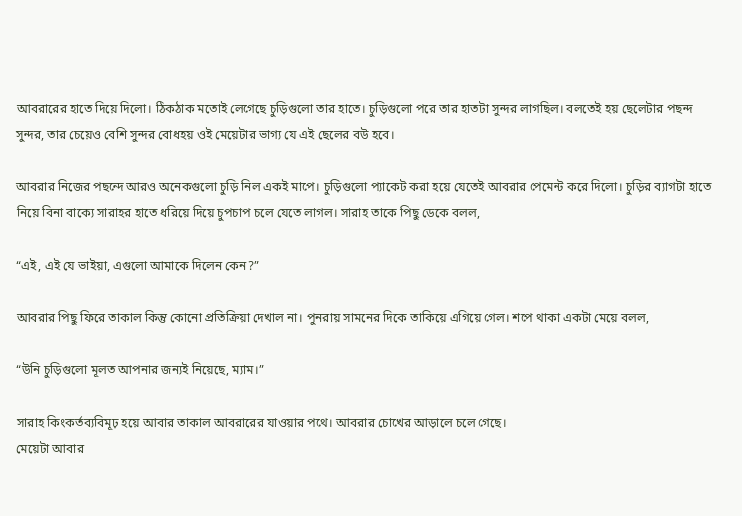আবরারের হাতে দিয়ে দিলো। ঠিকঠাক মতোই লেগেছে চুড়িগুলো তার হাতে। চুড়িগুলো পরে তার হাতটা সুন্দর লাগছিল। বলতেই হয় ছেলেটার পছন্দ সুন্দর, তার চেয়েও বেশি সুন্দর বোধহয় ওই মেয়েটার ভাগ্য যে এই ছেলের বউ হবে।

আবরার নিজের পছন্দে আরও অনেকগুলো চুড়ি নিল একই মাপে। চুড়িগুলো প্যাকেট করা হয়ে যেতেই আবরার পেমেন্ট করে দিলো। চুড়ির ব্যাগটা হাতে নিয়ে বিনা বাক্যে সারাহর হাতে ধরিয়ে দিয়ে চুপচাপ চলে যেতে লাগল। সারাহ তাকে পিছু ডেকে বলল,

“এই, এই যে ভাইয়া, এগুলো আমাকে দিলেন কেন?”

আবরার পিছু ফিরে তাকাল কিন্তু কোনো প্রতিক্রিয়া দেখাল না। পুনরায় সামনের দিকে তাকিয়ে এগিয়ে গেল। শপে থাকা একটা মেয়ে বলল,

“উনি চুড়িগুলো মূলত আপনার জন্যই নিয়েছে, ম্যাম।”

সারাহ কিংকর্তব্যবিমূঢ় হয়ে আবার তাকাল আবরারের যাওয়ার পথে। আবরার চোখের আড়ালে চলে গেছে।
মেয়েটা আবার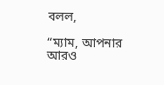বলল,

“ম্যাম, আপনার আরও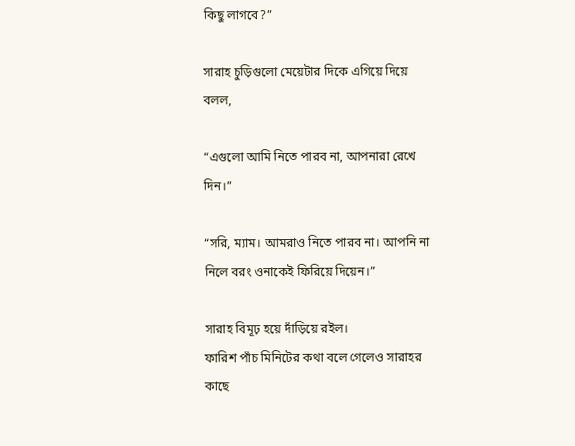কিছু লাগবে?”

সারাহ চুড়িগুলো মেয়েটার দিকে এগিয়ে দিয়ে বলল,

“এগুলো আমি নিতে পারব না, আপনারা রেখে দিন।”

“সরি, ম্যাম। আমরাও নিতে পারব না। আপনি না নিলে বরং ওনাকেই ফিরিয়ে দিয়েন।”

সারাহ বিমূঢ় হয়ে দাঁড়িয়ে রইল।
ফারিশ পাঁচ মিনিটের কথা বলে গেলেও সারাহর কাছে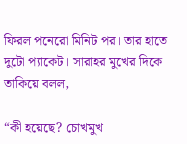ফিরল পনেরো মিনিট পর। তার হাতে দুটো প্যাকেট। সারাহর মুখের দিকে তাকিয়ে বলল,

“কী হয়েছে? চোখমুখ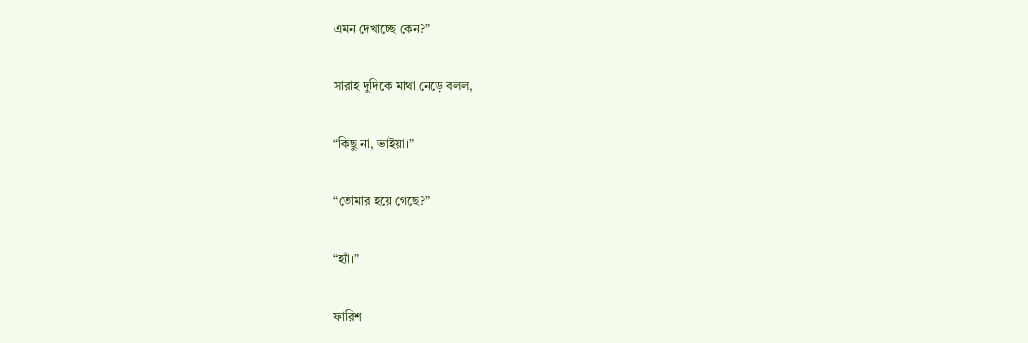এমন দেখাচ্ছে কেন?”

সারাহ দুদিকে মাথা নেড়ে বলল,

“কিছু না, ভাইয়া।”

“তোমার হয়ে গেছে?”

“হ্যাঁ।”

ফারিশ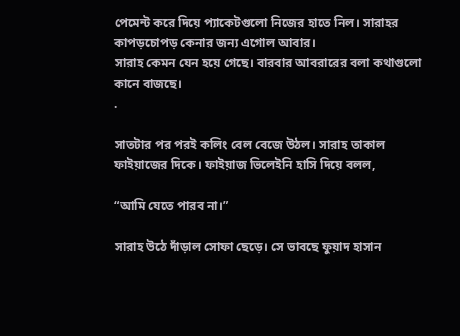পেমেন্ট করে দিয়ে প্যাকেটগুলো নিজের হাতে নিল। সারাহর কাপড়চোপড় কেনার জন্য এগোল আবার।
সারাহ কেমন যেন হয়ে গেছে। বারবার আবরারের বলা কথাগুলো কানে বাজছে।
.

সাতটার পর পরই কলিং বেল বেজে উঠল। সারাহ তাকাল ফাইয়াজের দিকে। ফাইয়াজ ভিলেইনি হাসি দিয়ে বলল,

“আমি যেতে পারব না।”

সারাহ উঠে দাঁড়াল সোফা ছেড়ে। সে ভাবছে ফুয়াদ হাসান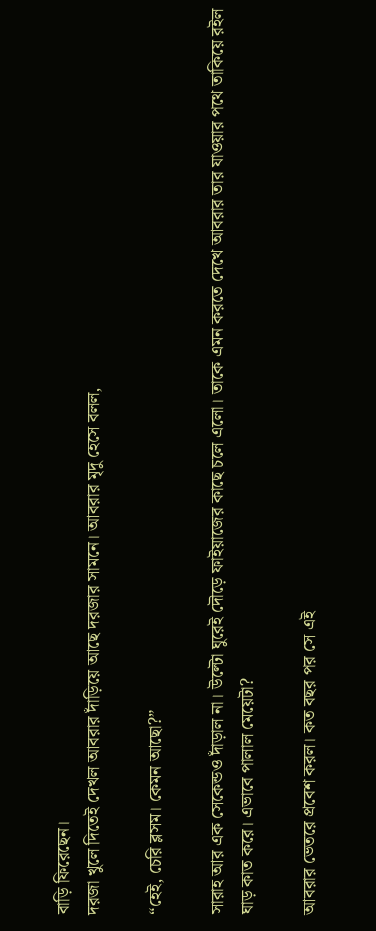বাড়ি ফিরেছেন।
দরজা খুলে দিতেই দেখল আবরার দাঁড়িয়ে আছে দরজার সামনে। আবরার মৃদু হেসে বলল,

“হেই, চেরি ব্লসম। কেমন আছো?”

সারাহ আর এক সেকেন্ডও দাঁড়াল না। উল্টো ঘুরেই দৌড়ে ফাইয়াজের কাছে চলে এলো। তাকে এমন করতে দেখে আবরার তার যাওয়ার পথে তাকিয়ে রইল ঘাড় কাত করে। এভাবে পালাল মেয়েটা?

আবরার ভেতরে প্রবেশ করল। কত বছর পর সে এই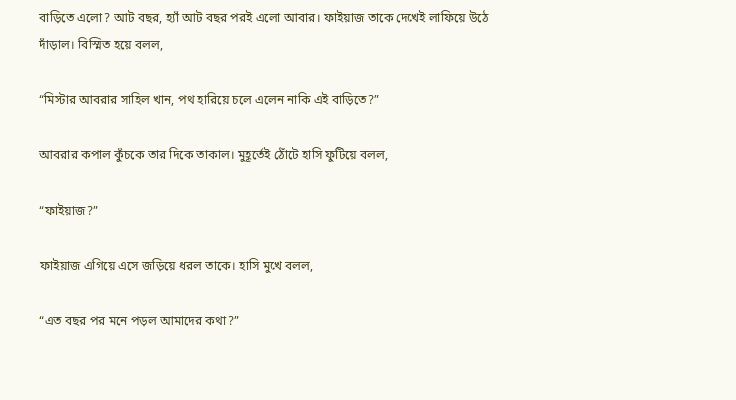বাড়িতে এলো? আট বছর, হ্যাঁ আট বছর পরই এলো আবার। ফাইয়াজ তাকে দেখেই লাফিয়ে উঠে দাঁড়াল। বিস্মিত হয়ে বলল,

“মিস্টার আবরার সাহিল খান, পথ হারিয়ে চলে এলেন নাকি এই বাড়িতে?”

আবরার কপাল কুঁচকে তার দিকে তাকাল। মুহূর্তেই ঠোঁটে হাসি ফুটিয়ে বলল,

“ফাইয়াজ?”

ফাইয়াজ এগিয়ে এসে জড়িয়ে ধরল তাকে। হাসি মুখে বলল,

“এত বছর পর মনে পড়ল আমাদের কথা?”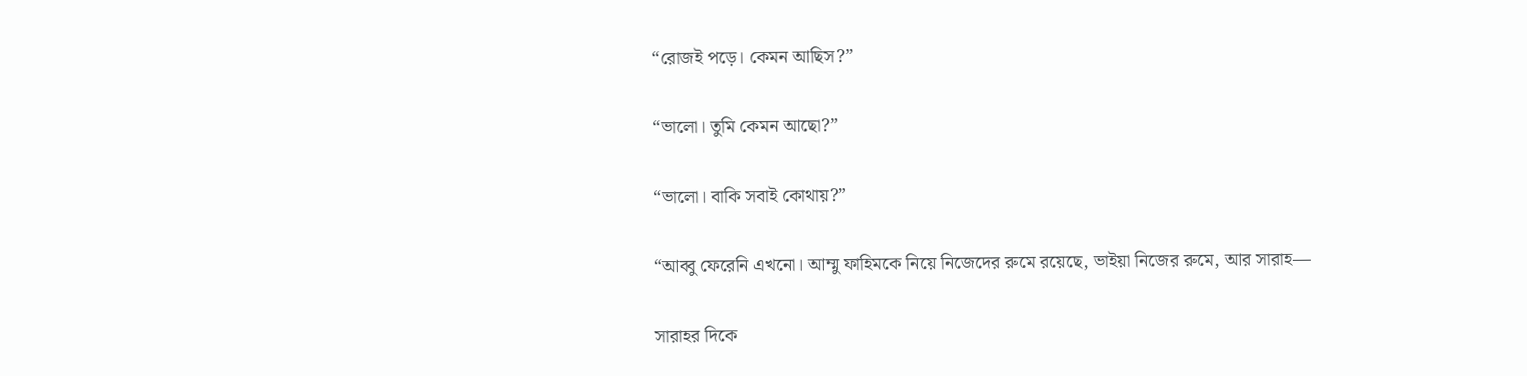“রোজই পড়ে। কেমন আছিস?”

“ভালো। তুমি কেমন আছো?”

“ভালো। বাকি সবাই কোথায়?”

“আব্বু ফেরেনি এখনো। আম্মু ফাহিমকে নিয়ে নিজেদের রুমে রয়েছে, ভাইয়া নিজের রুমে, আর সারাহ—

সারাহর দিকে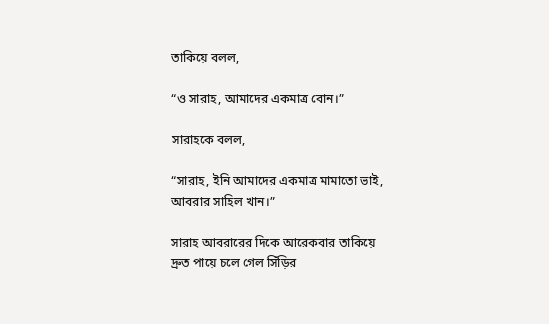তাকিয়ে বলল,

“ও সারাহ, আমাদের একমাত্র বোন।”

সারাহকে বলল,

“সারাহ, ইনি আমাদের একমাত্র মামাতো ভাই, আবরার সাহিল খান।”

সারাহ আবরারের দিকে আরেকবার তাকিয়ে দ্রুত পায়ে চলে গেল সিঁড়ির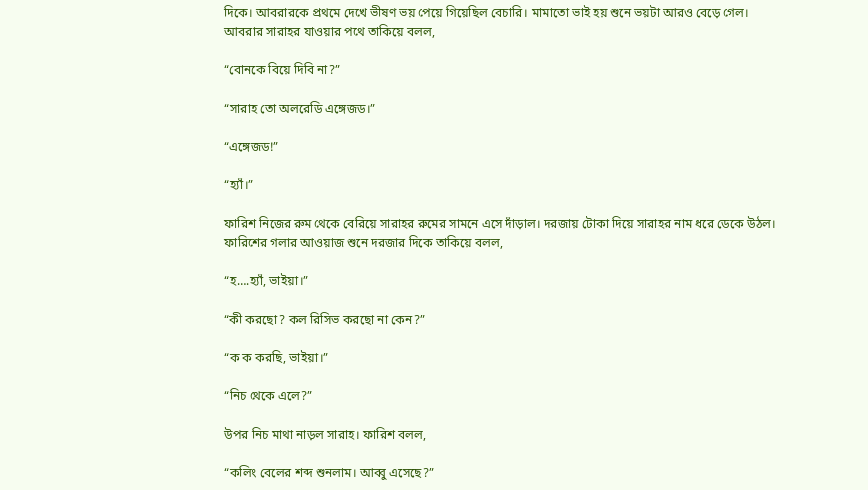দিকে। আবরারকে প্রথমে দেখে ভীষণ ভয় পেয়ে গিয়েছিল বেচারি। মামাতো ভাই হয় শুনে ভয়টা আরও বেড়ে গেল।
আবরার সারাহর যাওয়ার পথে তাকিয়ে বলল,

“বোনকে বিয়ে দিবি না?”

“সারাহ তো অলরেডি এঙ্গেজড।”

“এঙ্গেজড!”

“হ্যাঁ।”

ফারিশ নিজের রুম থেকে বেরিয়ে সারাহর রুমের সামনে এসে দাঁড়াল। দরজায় টোকা দিয়ে সারাহর নাম ধরে ডেকে উঠল। ফারিশের গলার আওয়াজ শুনে দরজার দিকে তাকিয়ে বলল,

“হ….হ্যাঁ, ভাইয়া।”

“কী করছো? কল রিসিভ করছো না কেন?”

“ক ক করছি, ভাইয়া।”

“নিচ থেকে এলে?”

উপর নিচ মাথা নাড়ল সারাহ। ফারিশ বলল,

“কলিং বেলের শব্দ শুনলাম। আব্বু এসেছে?”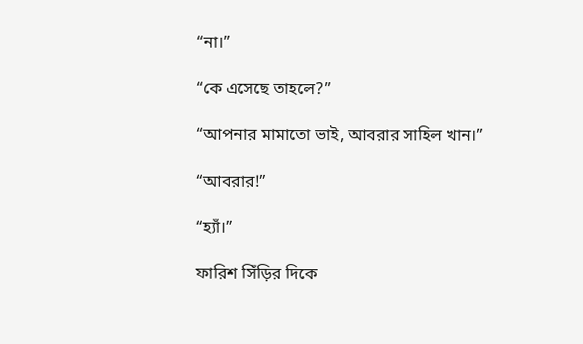“না।”

“কে এসেছে তাহলে?”

“আপনার মামাতো ভাই, আবরার সাহিল খান।”

“আবরার!”

“হ্যাঁ।”

ফারিশ সিঁড়ির দিকে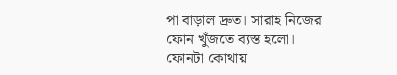পা বাড়াল দ্রুত। সারাহ নিজের ফোন খুঁজতে ব্যস্ত হলো। ফোনটা কোথায়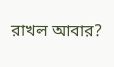রাখল আবার?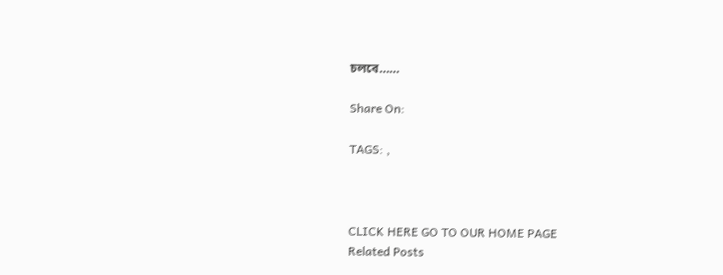চলবে……

Share On:

TAGS: ,



CLICK HERE GO TO OUR HOME PAGE
Related Posts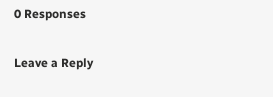0 Responses

Leave a Reply